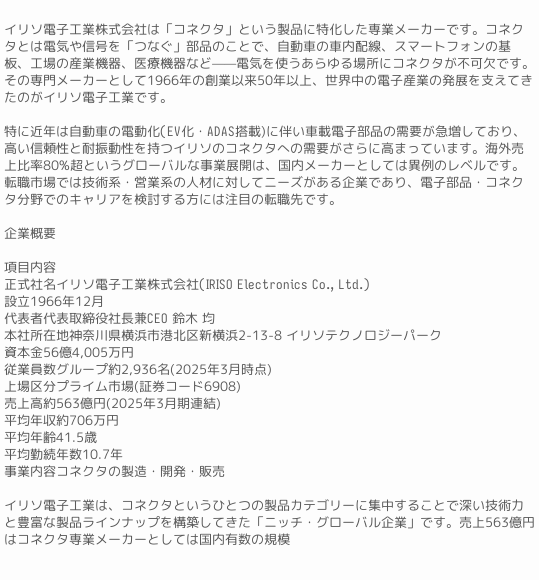イリソ電子工業株式会社は「コネクタ」という製品に特化した専業メーカーです。コネクタとは電気や信号を「つなぐ」部品のことで、自動車の車内配線、スマートフォンの基板、工場の産業機器、医療機器など——電気を使うあらゆる場所にコネクタが不可欠です。その専門メーカーとして1966年の創業以来50年以上、世界中の電子産業の発展を支えてきたのがイリソ電子工業です。

特に近年は自動車の電動化(EV化・ADAS搭載)に伴い車載電子部品の需要が急増しており、高い信頼性と耐振動性を持つイリソのコネクタへの需要がさらに高まっています。海外売上比率80%超というグローバルな事業展開は、国内メーカーとしては異例のレベルです。転職市場では技術系・営業系の人材に対してニーズがある企業であり、電子部品・コネクタ分野でのキャリアを検討する方には注目の転職先です。

企業概要

項目内容
正式社名イリソ電子工業株式会社(IRISO Electronics Co., Ltd.)
設立1966年12月
代表者代表取締役社長兼CEO 鈴木 均
本社所在地神奈川県横浜市港北区新横浜2-13-8 イリソテクノロジーパーク
資本金56億4,005万円
従業員数グループ約2,936名(2025年3月時点)
上場区分プライム市場(証券コード6908)
売上高約563億円(2025年3月期連結)
平均年収約706万円
平均年齢41.5歳
平均勤続年数10.7年
事業内容コネクタの製造・開発・販売

イリソ電子工業は、コネクタというひとつの製品カテゴリーに集中することで深い技術力と豊富な製品ラインナップを構築してきた「ニッチ・グローバル企業」です。売上563億円はコネクタ専業メーカーとしては国内有数の規模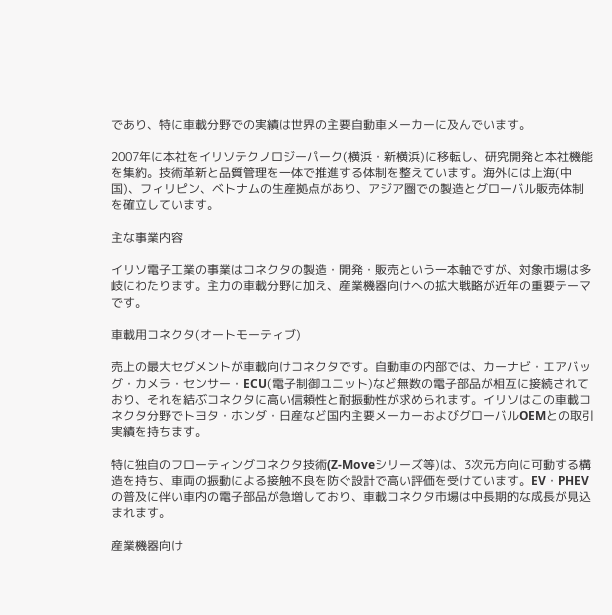であり、特に車載分野での実績は世界の主要自動車メーカーに及んでいます。

2007年に本社をイリソテクノロジーパーク(横浜・新横浜)に移転し、研究開発と本社機能を集約。技術革新と品質管理を一体で推進する体制を整えています。海外には上海(中国)、フィリピン、ベトナムの生産拠点があり、アジア圏での製造とグローバル販売体制を確立しています。

主な事業内容

イリソ電子工業の事業はコネクタの製造・開発・販売という一本軸ですが、対象市場は多岐にわたります。主力の車載分野に加え、産業機器向けへの拡大戦略が近年の重要テーマです。

車載用コネクタ(オートモーティブ)

売上の最大セグメントが車載向けコネクタです。自動車の内部では、カーナビ・エアバッグ・カメラ・センサー・ECU(電子制御ユニット)など無数の電子部品が相互に接続されており、それを結ぶコネクタに高い信頼性と耐振動性が求められます。イリソはこの車載コネクタ分野でトヨタ・ホンダ・日産など国内主要メーカーおよびグローバルOEMとの取引実績を持ちます。

特に独自のフローティングコネクタ技術(Z-Moveシリーズ等)は、3次元方向に可動する構造を持ち、車両の振動による接触不良を防ぐ設計で高い評価を受けています。EV・PHEVの普及に伴い車内の電子部品が急増しており、車載コネクタ市場は中長期的な成長が見込まれます。

産業機器向け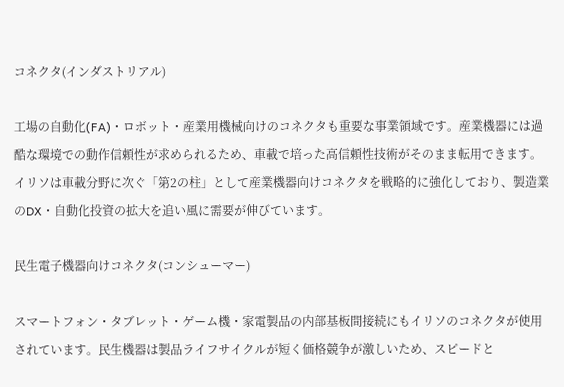コネクタ(インダストリアル)

工場の自動化(FA)・ロボット・産業用機械向けのコネクタも重要な事業領域です。産業機器には過酷な環境での動作信頼性が求められるため、車載で培った高信頼性技術がそのまま転用できます。イリソは車載分野に次ぐ「第2の柱」として産業機器向けコネクタを戦略的に強化しており、製造業のDX・自動化投資の拡大を追い風に需要が伸びています。

民生電子機器向けコネクタ(コンシューマー)

スマートフォン・タブレット・ゲーム機・家電製品の内部基板間接続にもイリソのコネクタが使用されています。民生機器は製品ライフサイクルが短く価格競争が激しいため、スピードと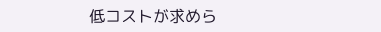低コストが求めら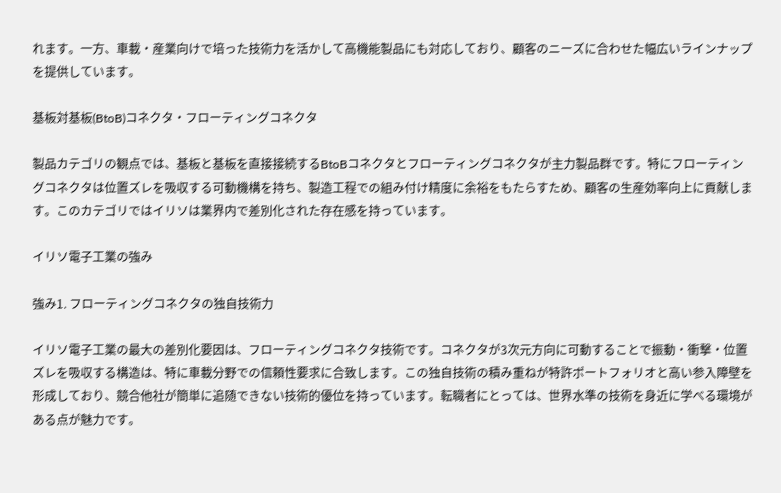れます。一方、車載・産業向けで培った技術力を活かして高機能製品にも対応しており、顧客のニーズに合わせた幅広いラインナップを提供しています。

基板対基板(BtoB)コネクタ・フローティングコネクタ

製品カテゴリの観点では、基板と基板を直接接続するBtoBコネクタとフローティングコネクタが主力製品群です。特にフローティングコネクタは位置ズレを吸収する可動機構を持ち、製造工程での組み付け精度に余裕をもたらすため、顧客の生産効率向上に貢献します。このカテゴリではイリソは業界内で差別化された存在感を持っています。

イリソ電子工業の強み

強み1. フローティングコネクタの独自技術力

イリソ電子工業の最大の差別化要因は、フローティングコネクタ技術です。コネクタが3次元方向に可動することで振動・衝撃・位置ズレを吸収する構造は、特に車載分野での信頼性要求に合致します。この独自技術の積み重ねが特許ポートフォリオと高い参入障壁を形成しており、競合他社が簡単に追随できない技術的優位を持っています。転職者にとっては、世界水準の技術を身近に学べる環境がある点が魅力です。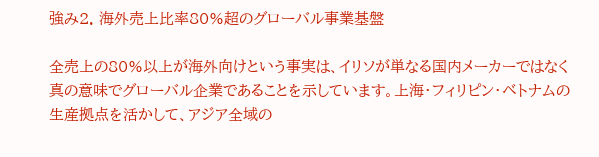強み2. 海外売上比率80%超のグローバル事業基盤

全売上の80%以上が海外向けという事実は、イリソが単なる国内メーカーではなく真の意味でグローバル企業であることを示しています。上海・フィリピン・ベトナムの生産拠点を活かして、アジア全域の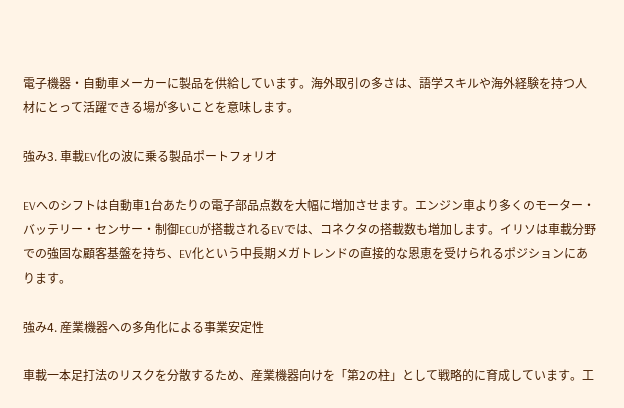電子機器・自動車メーカーに製品を供給しています。海外取引の多さは、語学スキルや海外経験を持つ人材にとって活躍できる場が多いことを意味します。

強み3. 車載EV化の波に乗る製品ポートフォリオ

EVへのシフトは自動車1台あたりの電子部品点数を大幅に増加させます。エンジン車より多くのモーター・バッテリー・センサー・制御ECUが搭載されるEVでは、コネクタの搭載数も増加します。イリソは車載分野での強固な顧客基盤を持ち、EV化という中長期メガトレンドの直接的な恩恵を受けられるポジションにあります。

強み4. 産業機器への多角化による事業安定性

車載一本足打法のリスクを分散するため、産業機器向けを「第2の柱」として戦略的に育成しています。工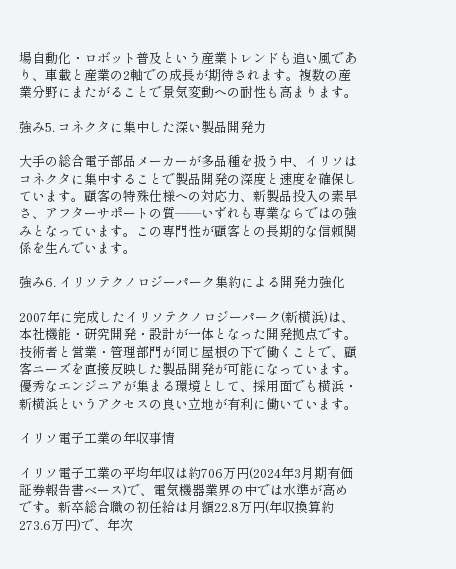場自動化・ロボット普及という産業トレンドも追い風であり、車載と産業の2軸での成長が期待されます。複数の産業分野にまたがることで景気変動への耐性も高まります。

強み5. コネクタに集中した深い製品開発力

大手の総合電子部品メーカーが多品種を扱う中、イリソはコネクタに集中することで製品開発の深度と速度を確保しています。顧客の特殊仕様への対応力、新製品投入の素早さ、アフターサポートの質——いずれも専業ならではの強みとなっています。この専門性が顧客との長期的な信頼関係を生んでいます。

強み6. イリソテクノロジーパーク集約による開発力強化

2007年に完成したイリソテクノロジーパーク(新横浜)は、本社機能・研究開発・設計が一体となった開発拠点です。技術者と営業・管理部門が同じ屋根の下で働くことで、顧客ニーズを直接反映した製品開発が可能になっています。優秀なエンジニアが集まる環境として、採用面でも横浜・新横浜というアクセスの良い立地が有利に働いています。

イリソ電子工業の年収事情

イリソ電子工業の平均年収は約706万円(2024年3月期有価証券報告書ベース)で、電気機器業界の中では水準が高めです。新卒総合職の初任給は月額22.8万円(年収換算約273.6万円)で、年次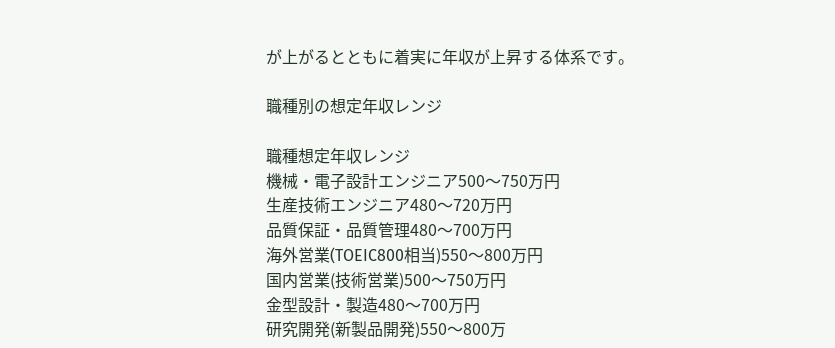が上がるとともに着実に年収が上昇する体系です。

職種別の想定年収レンジ

職種想定年収レンジ
機械・電子設計エンジニア500〜750万円
生産技術エンジニア480〜720万円
品質保証・品質管理480〜700万円
海外営業(TOEIC800相当)550〜800万円
国内営業(技術営業)500〜750万円
金型設計・製造480〜700万円
研究開発(新製品開発)550〜800万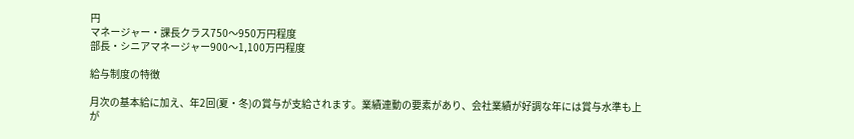円
マネージャー・課長クラス750〜950万円程度
部長・シニアマネージャー900〜1,100万円程度

給与制度の特徴

月次の基本給に加え、年2回(夏・冬)の賞与が支給されます。業績連動の要素があり、会社業績が好調な年には賞与水準も上が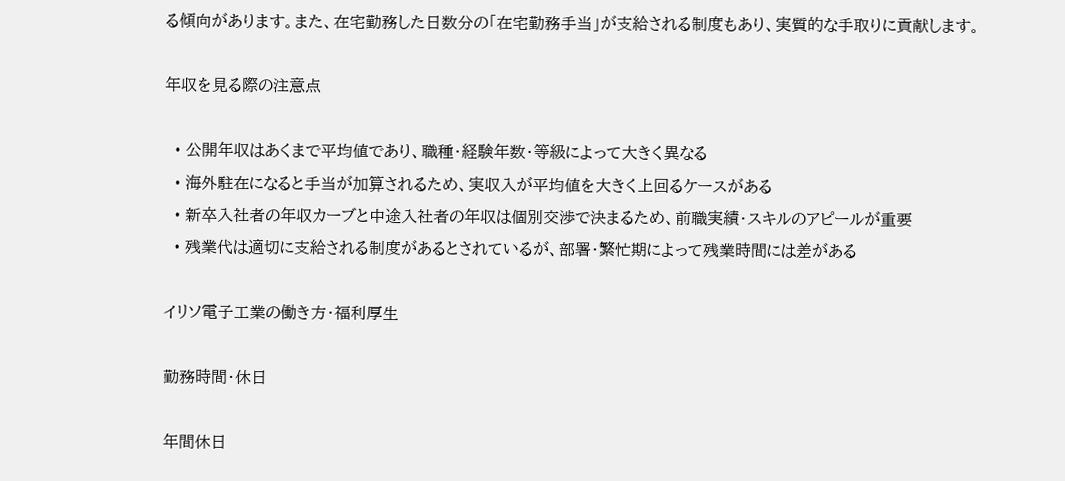る傾向があります。また、在宅勤務した日数分の「在宅勤務手当」が支給される制度もあり、実質的な手取りに貢献します。

年収を見る際の注意点

  • 公開年収はあくまで平均値であり、職種・経験年数・等級によって大きく異なる
  • 海外駐在になると手当が加算されるため、実収入が平均値を大きく上回るケースがある
  • 新卒入社者の年収カーブと中途入社者の年収は個別交渉で決まるため、前職実績・スキルのアピールが重要
  • 残業代は適切に支給される制度があるとされているが、部署・繁忙期によって残業時間には差がある

イリソ電子工業の働き方・福利厚生

勤務時間・休日

年間休日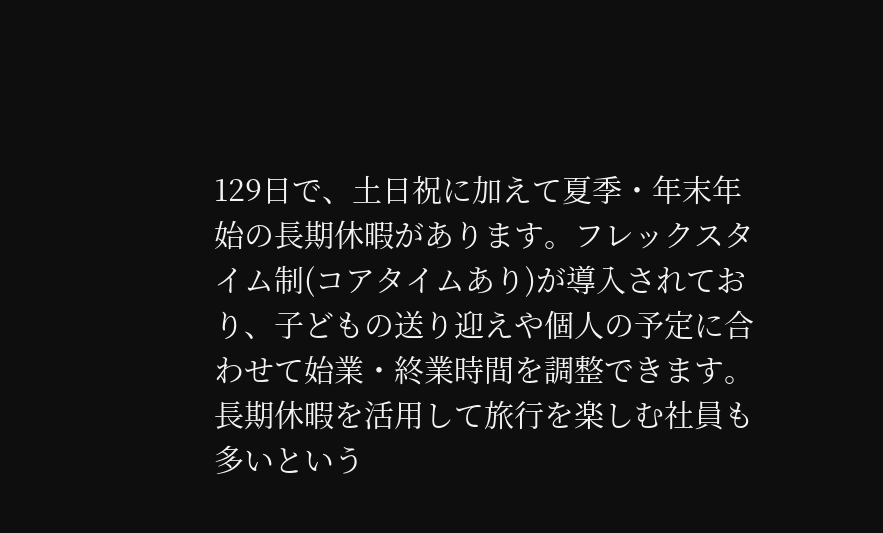129日で、土日祝に加えて夏季・年末年始の長期休暇があります。フレックスタイム制(コアタイムあり)が導入されており、子どもの送り迎えや個人の予定に合わせて始業・終業時間を調整できます。長期休暇を活用して旅行を楽しむ社員も多いという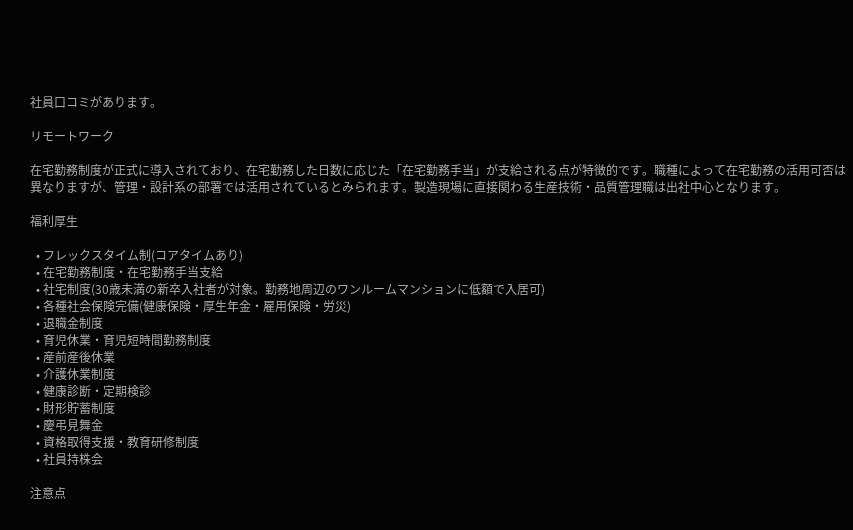社員口コミがあります。

リモートワーク

在宅勤務制度が正式に導入されており、在宅勤務した日数に応じた「在宅勤務手当」が支給される点が特徴的です。職種によって在宅勤務の活用可否は異なりますが、管理・設計系の部署では活用されているとみられます。製造現場に直接関わる生産技術・品質管理職は出社中心となります。

福利厚生

  • フレックスタイム制(コアタイムあり)
  • 在宅勤務制度・在宅勤務手当支給
  • 社宅制度(30歳未満の新卒入社者が対象。勤務地周辺のワンルームマンションに低額で入居可)
  • 各種社会保険完備(健康保険・厚生年金・雇用保険・労災)
  • 退職金制度
  • 育児休業・育児短時間勤務制度
  • 産前産後休業
  • 介護休業制度
  • 健康診断・定期検診
  • 財形貯蓄制度
  • 慶弔見舞金
  • 資格取得支援・教育研修制度
  • 社員持株会

注意点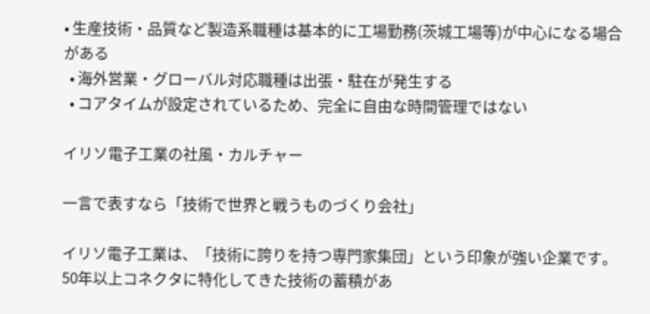• 生産技術・品質など製造系職種は基本的に工場勤務(茨城工場等)が中心になる場合がある
  • 海外営業・グローバル対応職種は出張・駐在が発生する
  • コアタイムが設定されているため、完全に自由な時間管理ではない

イリソ電子工業の社風・カルチャー

一言で表すなら「技術で世界と戦うものづくり会社」

イリソ電子工業は、「技術に誇りを持つ専門家集団」という印象が強い企業です。50年以上コネクタに特化してきた技術の蓄積があ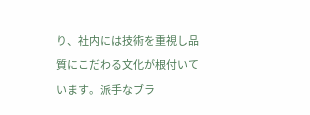り、社内には技術を重視し品質にこだわる文化が根付いています。派手なブラ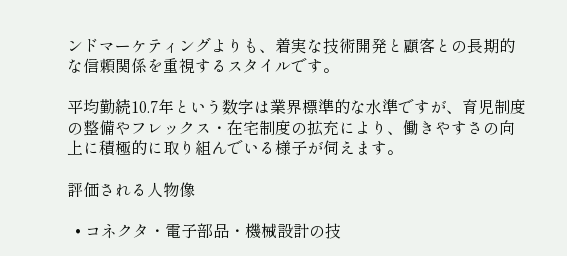ンドマーケティングよりも、着実な技術開発と顧客との長期的な信頼関係を重視するスタイルです。

平均勤続10.7年という数字は業界標準的な水準ですが、育児制度の整備やフレックス・在宅制度の拡充により、働きやすさの向上に積極的に取り組んでいる様子が伺えます。

評価される人物像

  • コネクタ・電子部品・機械設計の技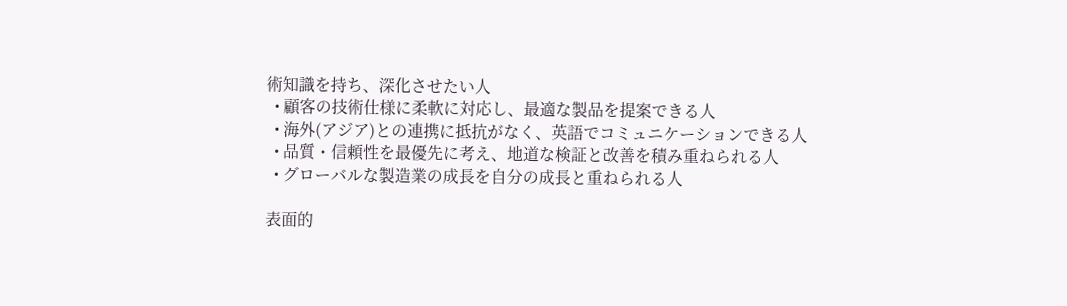術知識を持ち、深化させたい人
  • 顧客の技術仕様に柔軟に対応し、最適な製品を提案できる人
  • 海外(アジア)との連携に抵抗がなく、英語でコミュニケーションできる人
  • 品質・信頼性を最優先に考え、地道な検証と改善を積み重ねられる人
  • グローバルな製造業の成長を自分の成長と重ねられる人

表面的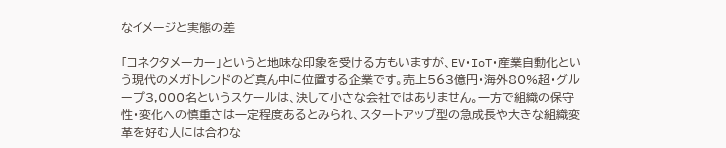なイメージと実態の差

「コネクタメーカー」というと地味な印象を受ける方もいますが、EV・IoT・産業自動化という現代のメガトレンドのど真ん中に位置する企業です。売上563億円・海外80%超・グループ3,000名というスケールは、決して小さな会社ではありません。一方で組織の保守性・変化への慎重さは一定程度あるとみられ、スタートアップ型の急成長や大きな組織変革を好む人には合わな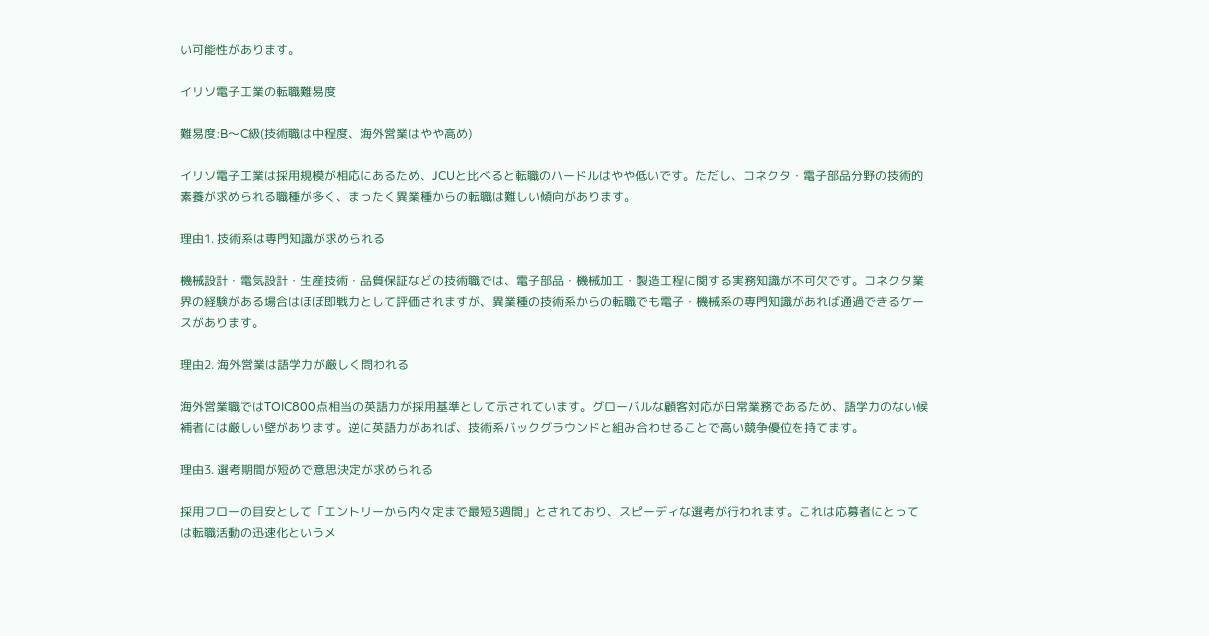い可能性があります。

イリソ電子工業の転職難易度

難易度:B〜C級(技術職は中程度、海外営業はやや高め)

イリソ電子工業は採用規模が相応にあるため、JCUと比べると転職のハードルはやや低いです。ただし、コネクタ・電子部品分野の技術的素養が求められる職種が多く、まったく異業種からの転職は難しい傾向があります。

理由1. 技術系は専門知識が求められる

機械設計・電気設計・生産技術・品質保証などの技術職では、電子部品・機械加工・製造工程に関する実務知識が不可欠です。コネクタ業界の経験がある場合はほぼ即戦力として評価されますが、異業種の技術系からの転職でも電子・機械系の専門知識があれば通過できるケースがあります。

理由2. 海外営業は語学力が厳しく問われる

海外営業職ではTOIC800点相当の英語力が採用基準として示されています。グローバルな顧客対応が日常業務であるため、語学力のない候補者には厳しい壁があります。逆に英語力があれば、技術系バックグラウンドと組み合わせることで高い競争優位を持てます。

理由3. 選考期間が短めで意思決定が求められる

採用フローの目安として「エントリーから内々定まで最短3週間」とされており、スピーディな選考が行われます。これは応募者にとっては転職活動の迅速化というメ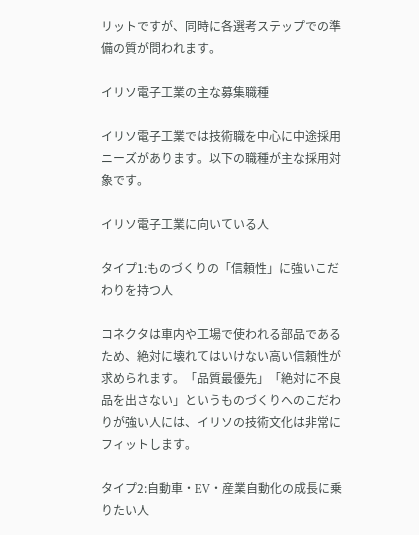リットですが、同時に各選考ステップでの準備の質が問われます。

イリソ電子工業の主な募集職種

イリソ電子工業では技術職を中心に中途採用ニーズがあります。以下の職種が主な採用対象です。

イリソ電子工業に向いている人

タイプ1:ものづくりの「信頼性」に強いこだわりを持つ人

コネクタは車内や工場で使われる部品であるため、絶対に壊れてはいけない高い信頼性が求められます。「品質最優先」「絶対に不良品を出さない」というものづくりへのこだわりが強い人には、イリソの技術文化は非常にフィットします。

タイプ2:自動車・EV・産業自動化の成長に乗りたい人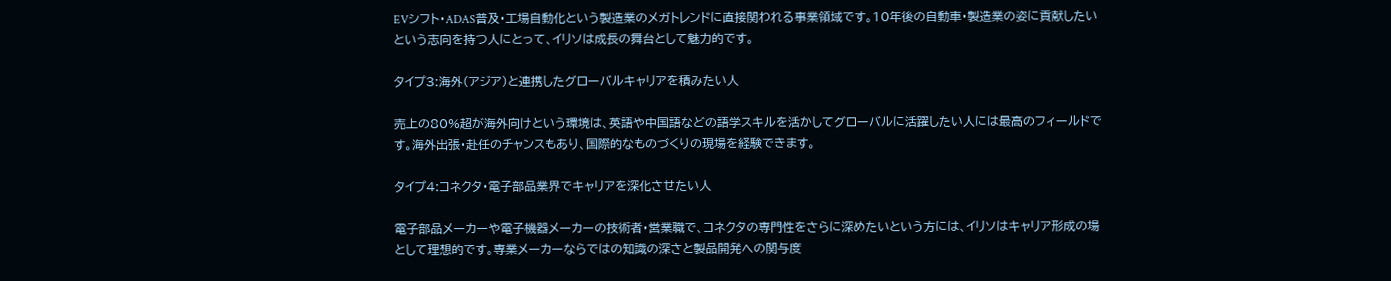EVシフト・ADAS普及・工場自動化という製造業のメガトレンドに直接関われる事業領域です。10年後の自動車・製造業の姿に貢献したいという志向を持つ人にとって、イリソは成長の舞台として魅力的です。

タイプ3:海外(アジア)と連携したグローバルキャリアを積みたい人

売上の80%超が海外向けという環境は、英語や中国語などの語学スキルを活かしてグローバルに活躍したい人には最高のフィールドです。海外出張・赴任のチャンスもあり、国際的なものづくりの現場を経験できます。

タイプ4:コネクタ・電子部品業界でキャリアを深化させたい人

電子部品メーカーや電子機器メーカーの技術者・営業職で、コネクタの専門性をさらに深めたいという方には、イリソはキャリア形成の場として理想的です。専業メーカーならではの知識の深さと製品開発への関与度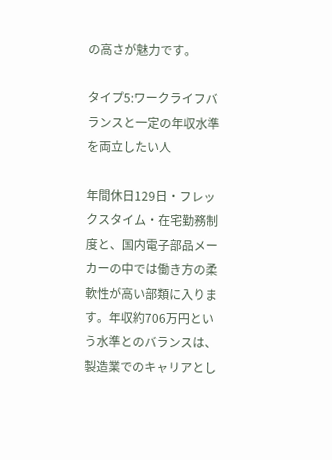の高さが魅力です。

タイプ5:ワークライフバランスと一定の年収水準を両立したい人

年間休日129日・フレックスタイム・在宅勤務制度と、国内電子部品メーカーの中では働き方の柔軟性が高い部類に入ります。年収約706万円という水準とのバランスは、製造業でのキャリアとし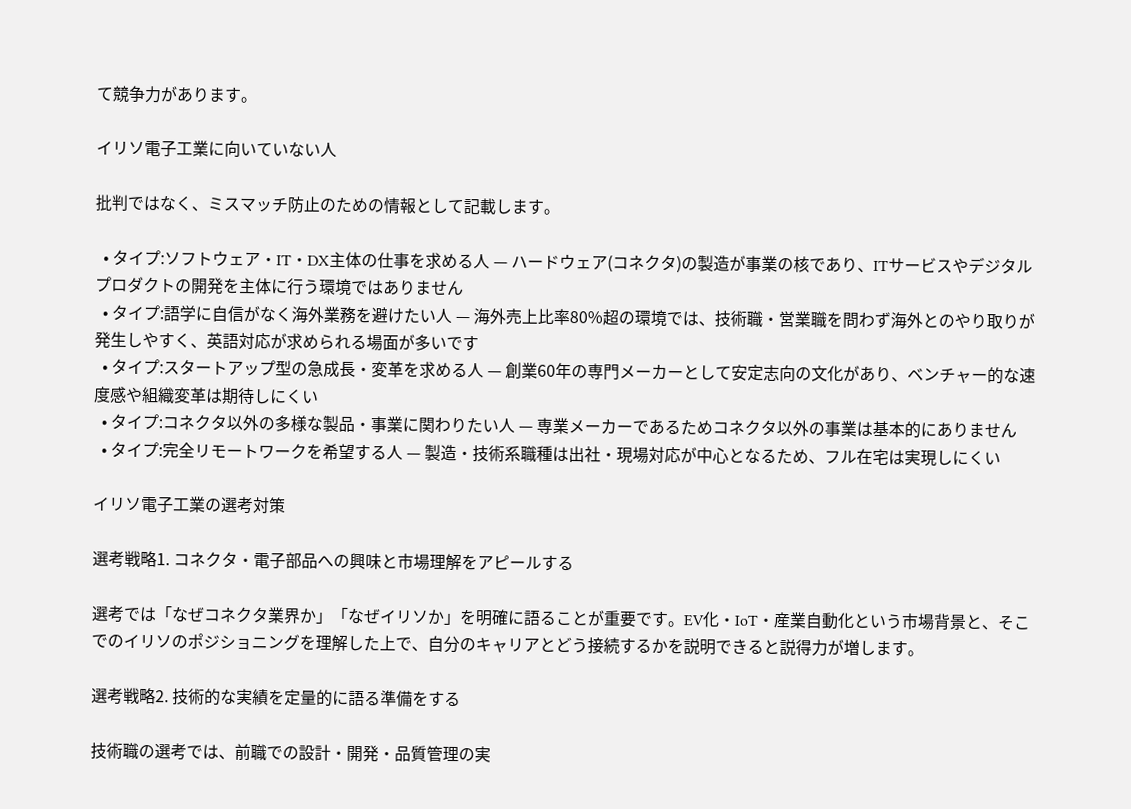て競争力があります。

イリソ電子工業に向いていない人

批判ではなく、ミスマッチ防止のための情報として記載します。

  • タイプ:ソフトウェア・IT・DX主体の仕事を求める人 — ハードウェア(コネクタ)の製造が事業の核であり、ITサービスやデジタルプロダクトの開発を主体に行う環境ではありません
  • タイプ:語学に自信がなく海外業務を避けたい人 — 海外売上比率80%超の環境では、技術職・営業職を問わず海外とのやり取りが発生しやすく、英語対応が求められる場面が多いです
  • タイプ:スタートアップ型の急成長・変革を求める人 — 創業60年の専門メーカーとして安定志向の文化があり、ベンチャー的な速度感や組織変革は期待しにくい
  • タイプ:コネクタ以外の多様な製品・事業に関わりたい人 — 専業メーカーであるためコネクタ以外の事業は基本的にありません
  • タイプ:完全リモートワークを希望する人 — 製造・技術系職種は出社・現場対応が中心となるため、フル在宅は実現しにくい

イリソ電子工業の選考対策

選考戦略1. コネクタ・電子部品への興味と市場理解をアピールする

選考では「なぜコネクタ業界か」「なぜイリソか」を明確に語ることが重要です。EV化・IoT・産業自動化という市場背景と、そこでのイリソのポジショニングを理解した上で、自分のキャリアとどう接続するかを説明できると説得力が増します。

選考戦略2. 技術的な実績を定量的に語る準備をする

技術職の選考では、前職での設計・開発・品質管理の実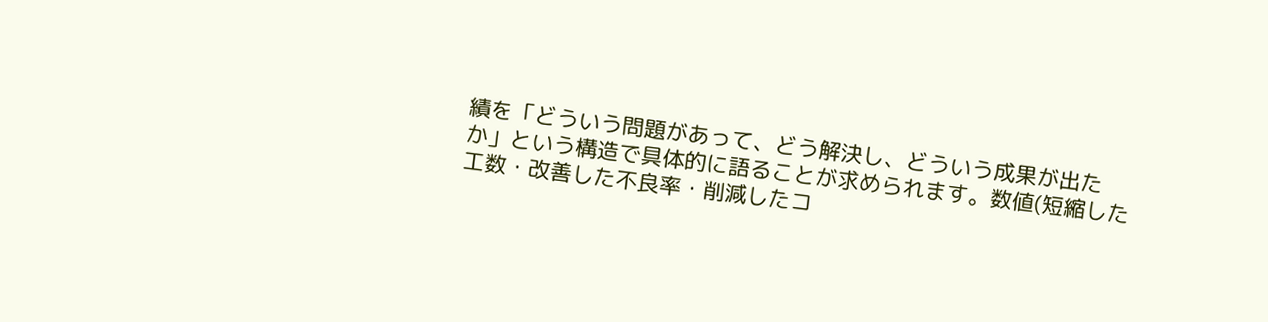績を「どういう問題があって、どう解決し、どういう成果が出たか」という構造で具体的に語ることが求められます。数値(短縮した工数・改善した不良率・削減したコ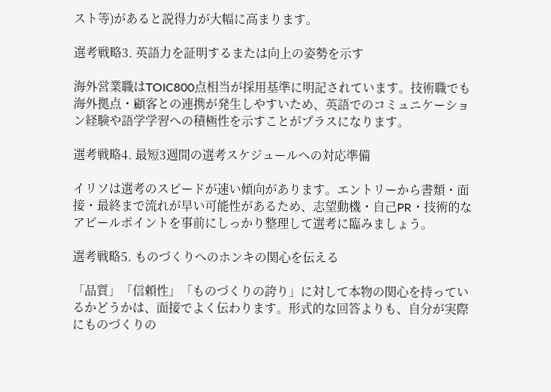スト等)があると説得力が大幅に高まります。

選考戦略3. 英語力を証明するまたは向上の姿勢を示す

海外営業職はTOIC800点相当が採用基準に明記されています。技術職でも海外拠点・顧客との連携が発生しやすいため、英語でのコミュニケーション経験や語学学習への積極性を示すことがプラスになります。

選考戦略4. 最短3週間の選考スケジュールへの対応準備

イリソは選考のスピードが速い傾向があります。エントリーから書類・面接・最終まで流れが早い可能性があるため、志望動機・自己PR・技術的なアピールポイントを事前にしっかり整理して選考に臨みましょう。

選考戦略5. ものづくりへのホンキの関心を伝える

「品質」「信頼性」「ものづくりの誇り」に対して本物の関心を持っているかどうかは、面接でよく伝わります。形式的な回答よりも、自分が実際にものづくりの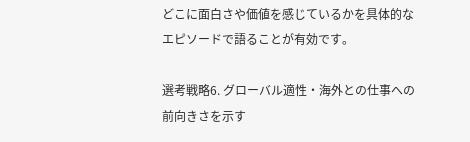どこに面白さや価値を感じているかを具体的なエピソードで語ることが有効です。

選考戦略6. グローバル適性・海外との仕事への前向きさを示す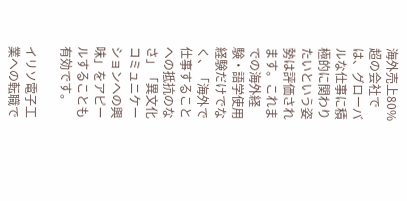海外売上80%超の会社では、グローバルな仕事に積極的に関わりたいという姿勢は評価されます。これまでの海外経験・語学使用経験だけでなく、「海外で仕事することへの抵抗のなさ」「異文化コミュニケーションへの興味」をアピールすることも有効です。

イリソ電子工業への転職で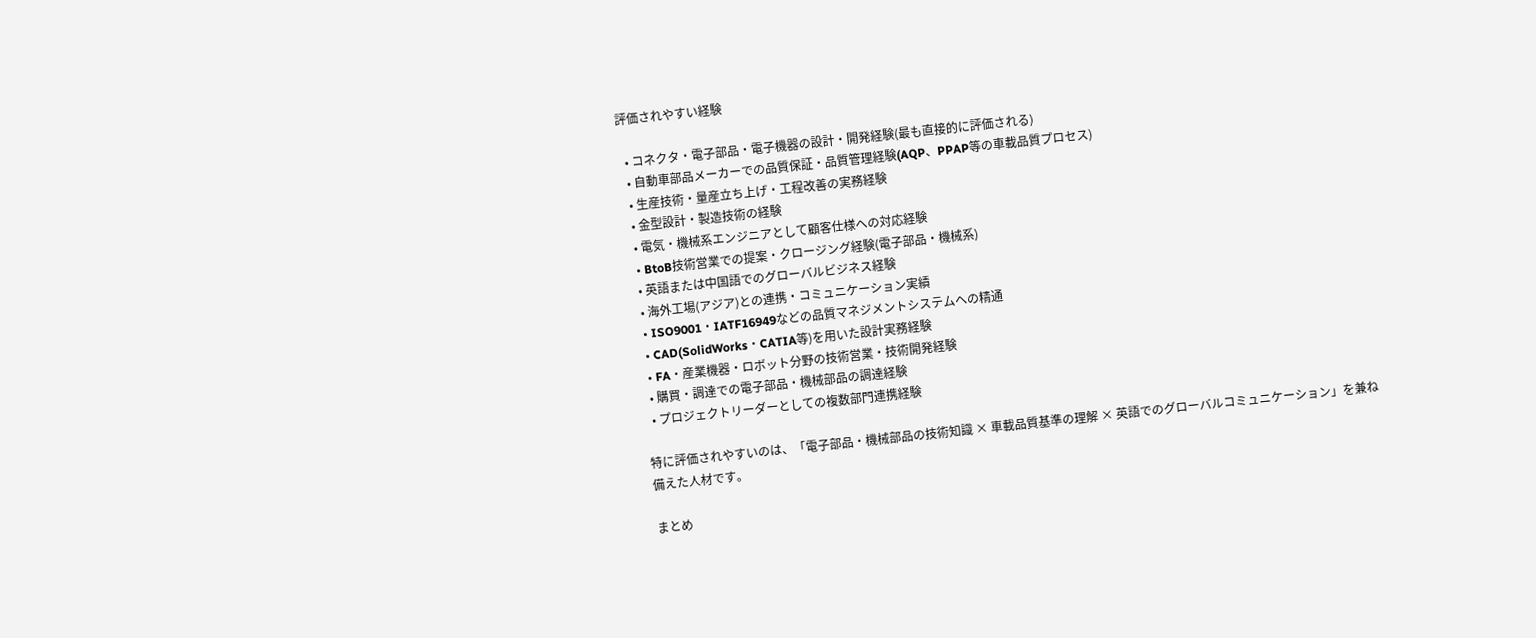評価されやすい経験

  • コネクタ・電子部品・電子機器の設計・開発経験(最も直接的に評価される)
  • 自動車部品メーカーでの品質保証・品質管理経験(AQP、PPAP等の車載品質プロセス)
  • 生産技術・量産立ち上げ・工程改善の実務経験
  • 金型設計・製造技術の経験
  • 電気・機械系エンジニアとして顧客仕様への対応経験
  • BtoB技術営業での提案・クロージング経験(電子部品・機械系)
  • 英語または中国語でのグローバルビジネス経験
  • 海外工場(アジア)との連携・コミュニケーション実績
  • ISO9001・IATF16949などの品質マネジメントシステムへの精通
  • CAD(SolidWorks・CATIA等)を用いた設計実務経験
  • FA・産業機器・ロボット分野の技術営業・技術開発経験
  • 購買・調達での電子部品・機械部品の調達経験
  • プロジェクトリーダーとしての複数部門連携経験

特に評価されやすいのは、「電子部品・機械部品の技術知識 × 車載品質基準の理解 × 英語でのグローバルコミュニケーション」を兼ね備えた人材です。

まとめ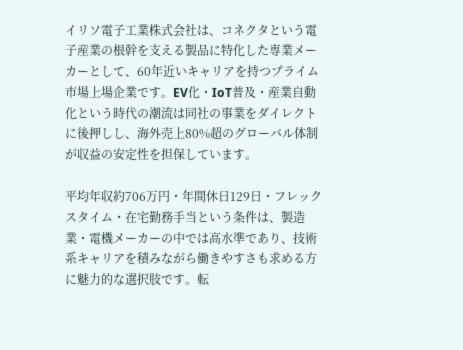イリソ電子工業株式会社は、コネクタという電子産業の根幹を支える製品に特化した専業メーカーとして、60年近いキャリアを持つプライム市場上場企業です。EV化・IoT普及・産業自動化という時代の潮流は同社の事業をダイレクトに後押しし、海外売上80%超のグローバル体制が収益の安定性を担保しています。

平均年収約706万円・年間休日129日・フレックスタイム・在宅勤務手当という条件は、製造業・電機メーカーの中では高水準であり、技術系キャリアを積みながら働きやすさも求める方に魅力的な選択肢です。転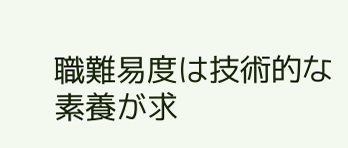職難易度は技術的な素養が求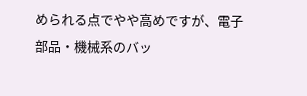められる点でやや高めですが、電子部品・機械系のバッ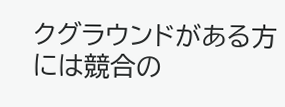クグラウンドがある方には競合の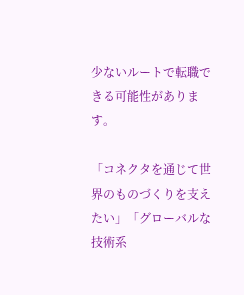少ないルートで転職できる可能性があります。

「コネクタを通じて世界のものづくりを支えたい」「グローバルな技術系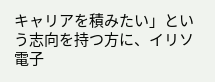キャリアを積みたい」という志向を持つ方に、イリソ電子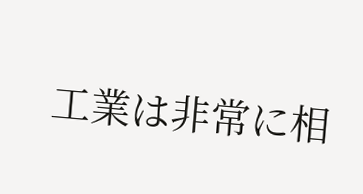工業は非常に相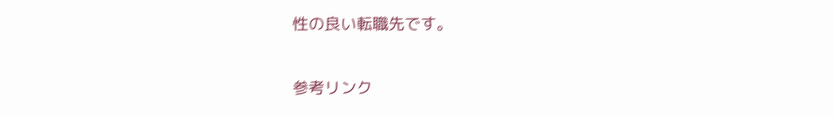性の良い転職先です。

参考リンク